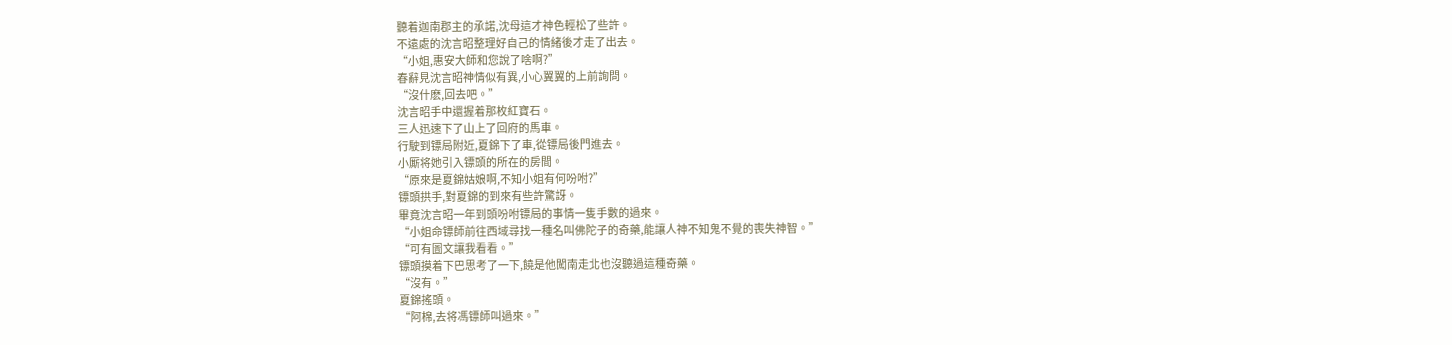聽着迦南郡主的承諾,沈母這才神色輕松了些許。
不遠處的沈言昭整理好自己的情緒後才走了出去。
“小姐,惠安大師和您說了啥啊?”
春辭見沈言昭神情似有異,小心翼翼的上前詢問。
“沒什麽,回去吧。”
沈言昭手中還握着那枚紅寶石。
三人迅速下了山上了回府的馬車。
行駛到镖局附近,夏錦下了車,從镖局後門進去。
小厮将她引入镖頭的所在的房間。
“原來是夏錦姑娘啊,不知小姐有何吩咐?”
镖頭拱手,對夏錦的到來有些許驚訝。
畢竟沈言昭一年到頭吩咐镖局的事情一隻手數的過來。
“小姐命镖師前往西域尋找一種名叫佛陀子的奇藥,能讓人神不知鬼不覺的喪失神智。”
“可有圖文讓我看看。”
镖頭摸着下巴思考了一下,饒是他闖南走北也沒聽過這種奇藥。
“沒有。”
夏錦搖頭。
“阿棉,去将馮镖師叫過來。”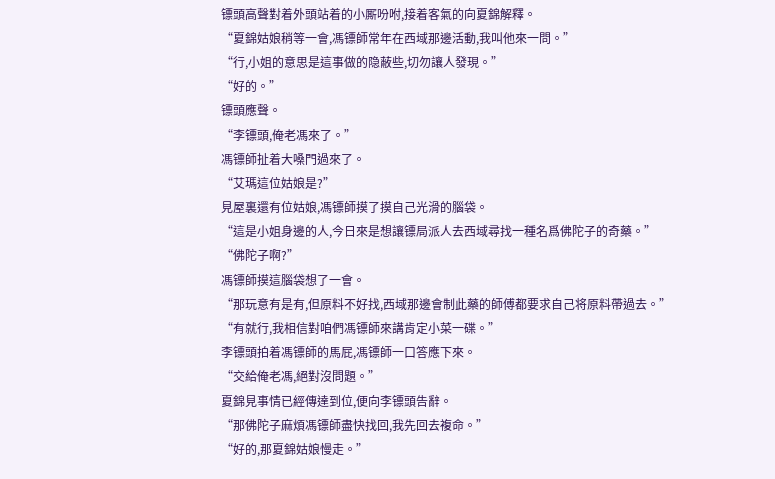镖頭高聲對着外頭站着的小厮吩咐,接着客氣的向夏錦解釋。
“夏錦姑娘稍等一會,馮镖師常年在西域那邊活動,我叫他來一問。”
“行,小姐的意思是這事做的隐蔽些,切勿讓人發現。”
“好的。”
镖頭應聲。
“李镖頭,俺老馮來了。”
馮镖師扯着大嗓門過來了。
“艾瑪這位姑娘是?”
見屋裏還有位姑娘,馮镖師摸了摸自己光滑的腦袋。
“這是小姐身邊的人,今日來是想讓镖局派人去西域尋找一種名爲佛陀子的奇藥。”
“佛陀子啊?”
馮镖師摸這腦袋想了一會。
“那玩意有是有,但原料不好找,西域那邊會制此藥的師傅都要求自己将原料帶過去。”
“有就行,我相信對咱們馮镖師來講肯定小菜一碟。”
李镖頭拍着馮镖師的馬屁,馮镖師一口答應下來。
“交給俺老馮,絕對沒問題。”
夏錦見事情已經傳達到位,便向李镖頭告辭。
“那佛陀子麻煩馮镖師盡快找回,我先回去複命。”
“好的,那夏錦姑娘慢走。”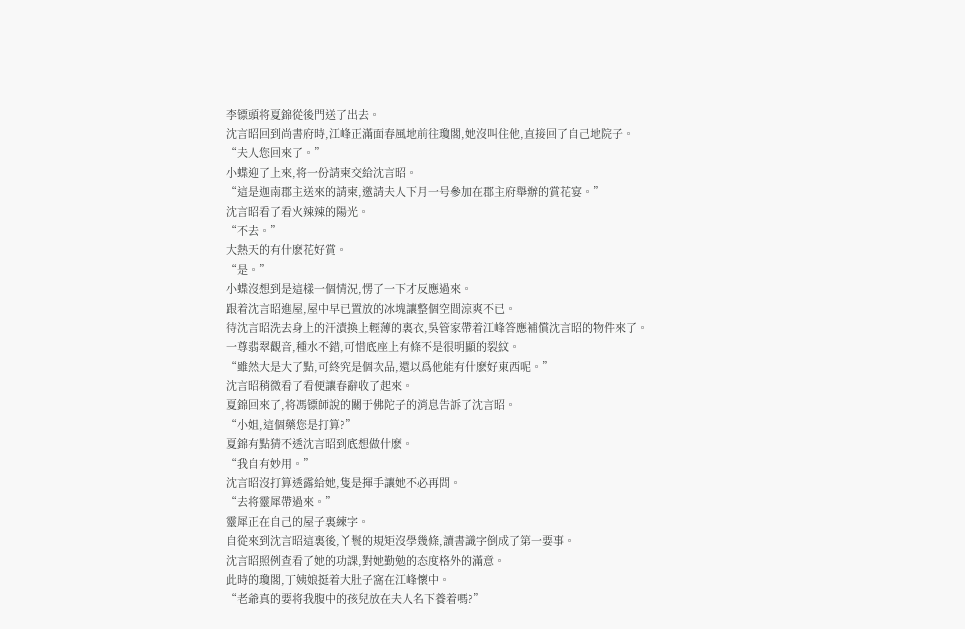李镖頭将夏錦從後門送了出去。
沈言昭回到尚書府時,江峰正滿面春風地前往瓊閣,她沒叫住他,直接回了自己地院子。
“夫人您回來了。”
小蝶迎了上來,将一份請柬交給沈言昭。
“這是迦南郡主送來的請柬,邀請夫人下月一号參加在郡主府舉辦的賞花宴。”
沈言昭看了看火辣辣的陽光。
“不去。”
大熱天的有什麽花好賞。
“是。”
小蝶沒想到是這樣一個情況,愣了一下才反應過來。
跟着沈言昭進屋,屋中早已置放的冰塊讓整個空間涼爽不已。
待沈言昭洗去身上的汗漬換上輕薄的裏衣,吳管家帶着江峰答應補償沈言昭的物件來了。
一尊翡翠觀音,種水不錯,可惜底座上有條不是很明顯的裂紋。
“雖然大是大了點,可終究是個次品,還以爲他能有什麽好東西呢。”
沈言昭稍微看了看便讓春辭收了起來。
夏錦回來了,将馮镖師說的關于佛陀子的消息告訴了沈言昭。
“小姐,這個藥您是打算?”
夏錦有點猜不透沈言昭到底想做什麽。
“我自有妙用。”
沈言昭沒打算透露給她,隻是揮手讓她不必再問。
“去将靈犀帶過來。”
靈犀正在自己的屋子裏練字。
自從來到沈言昭這裏後,丫鬟的規矩沒學幾條,讀書識字倒成了第一要事。
沈言昭照例查看了她的功課,對她勤勉的态度格外的滿意。
此時的瓊閣,丁姨娘挺着大肚子窩在江峰懷中。
“老爺真的要将我腹中的孩兒放在夫人名下養着嗎?”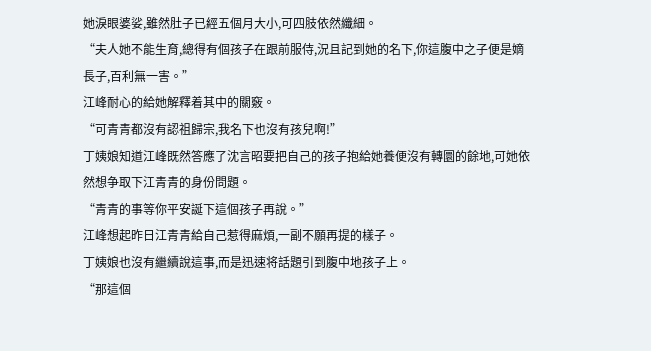她淚眼婆娑,雖然肚子已經五個月大小,可四肢依然纖細。
“夫人她不能生育,總得有個孩子在跟前服侍,況且記到她的名下,你這腹中之子便是嫡長子,百利無一害。”
江峰耐心的給她解釋着其中的關竅。
“可青青都沒有認祖歸宗,我名下也沒有孩兒啊!”
丁姨娘知道江峰既然答應了沈言昭要把自己的孩子抱給她養便沒有轉圜的餘地,可她依然想争取下江青青的身份問題。
“青青的事等你平安誕下這個孩子再說。”
江峰想起昨日江青青給自己惹得麻煩,一副不願再提的樣子。
丁姨娘也沒有繼續說這事,而是迅速将話題引到腹中地孩子上。
“那這個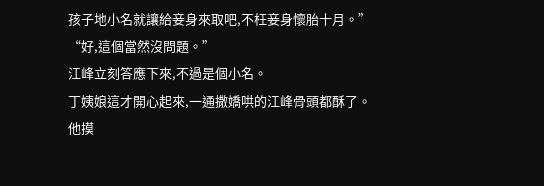孩子地小名就讓給妾身來取吧,不枉妾身懷胎十月。”
“好,這個當然沒問題。”
江峰立刻答應下來,不過是個小名。
丁姨娘這才開心起來,一通撒嬌哄的江峰骨頭都酥了。
他摸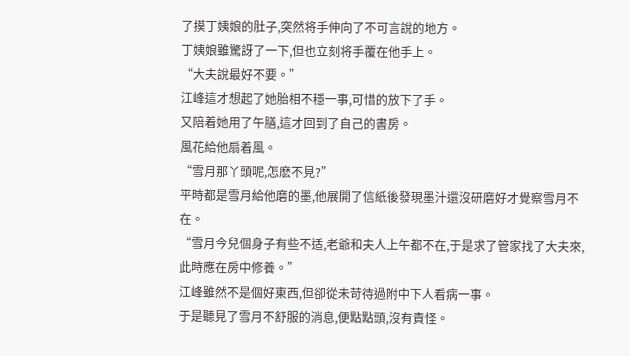了摸丁姨娘的肚子,突然将手伸向了不可言說的地方。
丁姨娘雖驚訝了一下,但也立刻将手覆在他手上。
“大夫說最好不要。”
江峰這才想起了她胎相不穩一事,可惜的放下了手。
又陪着她用了午膳,這才回到了自己的書房。
風花給他扇着風。
“雪月那丫頭呢,怎麽不見?”
平時都是雪月給他磨的墨,他展開了信紙後發現墨汁還沒研磨好才覺察雪月不在。
“雪月今兒個身子有些不适,老爺和夫人上午都不在,于是求了管家找了大夫來,此時應在房中修養。”
江峰雖然不是個好東西,但卻從未苛待過附中下人看病一事。
于是聽見了雪月不舒服的消息,便點點頭,沒有責怪。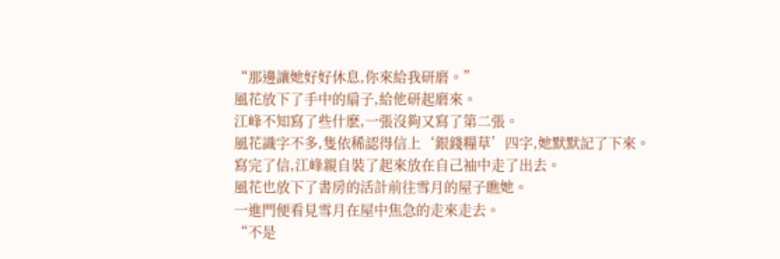“那邊讓她好好休息,你來給我研磨。”
風花放下了手中的扇子,給他研起磨來。
江峰不知寫了些什麽,一張沒夠又寫了第二張。
風花識字不多,隻依稀認得信上‘銀錢糧草’四字,她默默記了下來。
寫完了信,江峰親自裝了起來放在自己袖中走了出去。
風花也放下了書房的活計前往雪月的屋子瞧她。
一進門便看見雪月在屋中焦急的走來走去。
“不是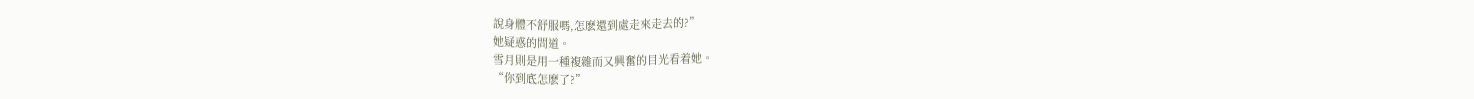說身體不舒服嗎,怎麽還到處走來走去的?”
她疑惑的問道。
雪月則是用一種複雜而又興奮的目光看着她。
“你到底怎麽了?”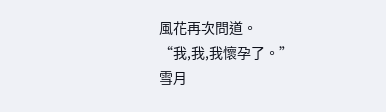風花再次問道。
“我,我,我懷孕了。”
雪月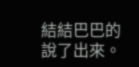結結巴巴的說了出來。